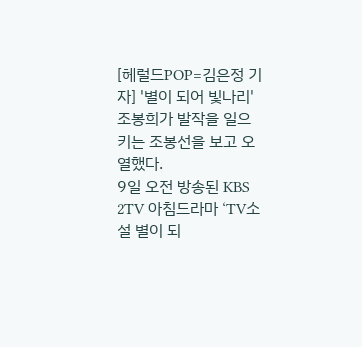[헤럴드POP=김은정 기자] '별이 되어 빛나리'
조봉희가 발작을 일으키는 조봉선을 보고 오열했다.
9일 오전 방송된 KBS 2TV 아침드라마 ‘TV소설 별이 되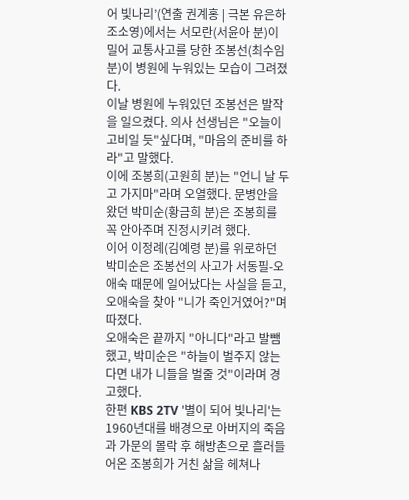어 빛나리’(연출 권계홍 | 극본 유은하 조소영)에서는 서모란(서윤아 분)이 밀어 교통사고를 당한 조봉선(최수임 분)이 병원에 누워있는 모습이 그려졌다.
이날 병원에 누워있던 조봉선은 발작을 일으켰다. 의사 선생님은 "오늘이 고비일 듯"싶다며, "마음의 준비를 하라"고 말했다.
이에 조봉희(고원희 분)는 "언니 날 두고 가지마"라며 오열했다. 문병안을 왔던 박미순(황금희 분)은 조봉희를 꼭 안아주며 진정시키려 했다.
이어 이정례(김예령 분)를 위로하던 박미순은 조봉선의 사고가 서동필-오애숙 때문에 일어났다는 사실을 듣고, 오애숙을 찾아 "니가 죽인거였어?"며 따졌다.
오애숙은 끝까지 "아니다"라고 발뺌했고, 박미순은 "하늘이 벌주지 않는다면 내가 니들을 벌줄 것"이라며 경고했다.
한편 KBS 2TV '별이 되어 빛나리'는 1960년대를 배경으로 아버지의 죽음과 가문의 몰락 후 해방촌으로 흘러들어온 조봉희가 거친 삶을 헤쳐나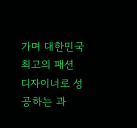가며 대한민국 최고의 패션 디자이너로 성공하는 과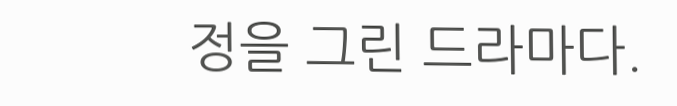정을 그린 드라마다.